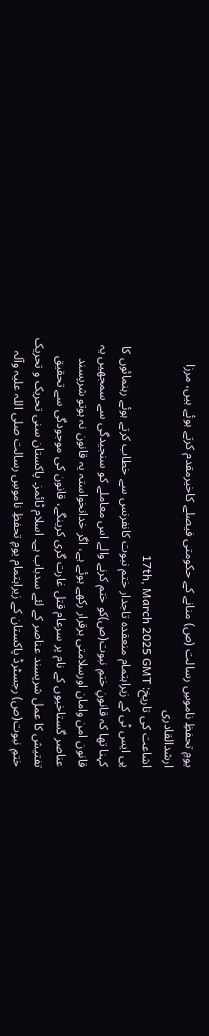یومِ تحفظِ ناموسِ رسالت (ص) منانے کے حکومتی فیصلے کاخیرمقدم کرتے ہوئے ہیں، مرزا ارشدالقادری
اشاعت کی تاریخ: 17th, March 2025 GMT
پی ایس ٹی کے زیراہتمام منعقدہ تاجدار ختم نبوت کانفرنس سے خطاب کرتے ہوئے رہنمائوں کا کہنا تھا کہ قانونِ ختمِ نبوت(ص)کو ختم کرنے والے اس معاملے کو سنجیدگی سے سمجھیں یہ قانون امن وامان اورسلامتی برقرار رکھے ہوئے ہے، اگر خدانخواستہ یہ قانون نہ ہوتو شرپسند عناصر گستاخیوں کے نام پر سرعام قتل غارت گری کرینگے، قانون کی موجودگی سے تحقیق تفتیش کا عمل شرپسند عناصر کے لئے سدباب ہے۔ اسلام ٹائمز۔ پاکستان سنی تحریک و تحریک ختمِ نبوت(ص) رجسٹرڈ پاکستان کے زیراہتمام یومِ تحفظِ ناموسِ رسالت صلی اللہ علیہ وآلہ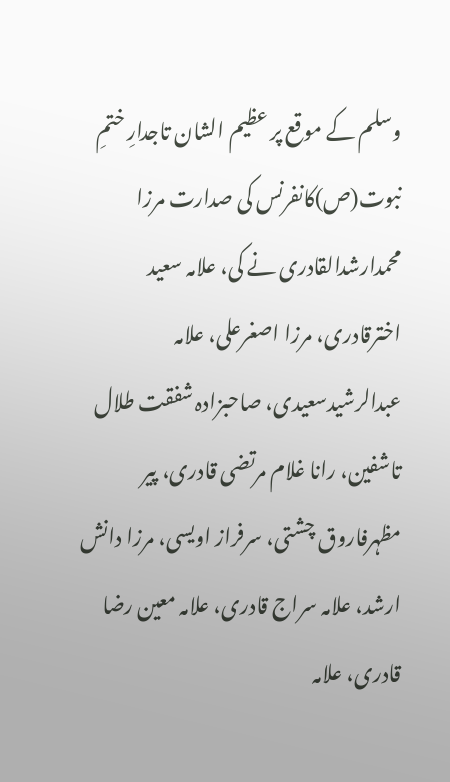وسلم کے موقع پر عظیم الشان تاجدارِ ختمِ نبوت(ص)کانفرنس کی صدارت مرزا محمدارشدالقادری نے کی، علامہ سعید اخترقادری، مرزا اصغرعلی، علامہ عبدالرشیدسعیدی، صاحبزادہ شفقت طلال تاشفین، رانا غلام مرتضی قادری، پیر مظہرفاروق چشتی، سرفراز اویسی، مرزا دانش ارشد، علامہ سراج قادری، علامہ معین رضا قادری، علامہ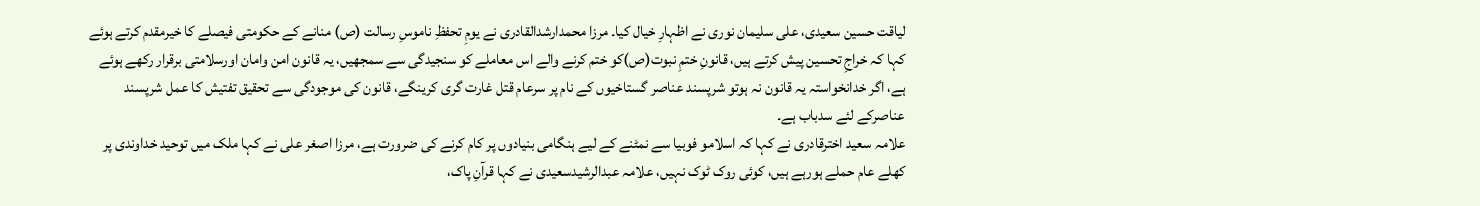لیاقت حسین سعیدی، علی سلیمان نوری نے اظہارِ خیال کیا۔ مرزا محمدارشدالقادری نے یومِ تحفظِ ناموسِ رسالت (ص) منانے کے حکومتی فیصلے کا خیرمقدم کرتے ہوئے کہا کہ خراجِ تحسین پیش کرتے ہیں، قانونِ ختمِ نبوت(ص)کو ختم کرنے والے اس معاملے کو سنجیدگی سے سمجھیں، یہ قانون امن وامان اورسلامتی برقرار رکھے ہوئے ہے، اگر خدانخواستہ یہ قانون نہ ہوتو شرپسند عناصر گستاخیوں کے نام پر سرعام قتل غارت گری کرینگے، قانون کی موجودگی سے تحقیق تفتیش کا عمل شرپسند عناصرکے لئے سدباب ہے۔
علامہ سعید اخترقادری نے کہا کہ اسلامو فوبیا سے نمٹنے کے لیے ہنگامی بنیادوں پر کام کرنے کی ضرورت ہے، مرزا اصغر علی نے کہا ملک میں توحید خداوندی پر کھلے عام حملے ہورہے ہیں، کوئی روک ٹوک نہیں، علامہ عبدالرشیدسعیدی نے کہا قرآنِ پاک،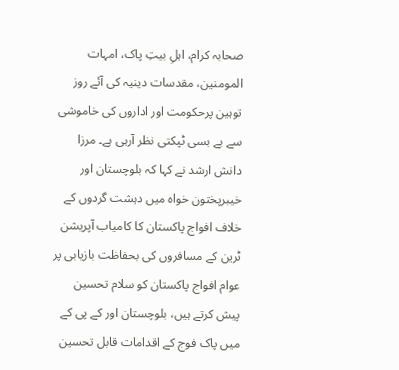صحابہ کرام، اہلِ بیتِ پاک، امہات المومنین، مقدسات دینیہ کی آئے روز توہین پرحکومت اور اداروں کی خاموشی سے بے بسی ٹپکتی نظر آرہی ہے۔ مرزا دانش ارشد نے کہا کہ بلوچستان اور خیبرپختون خواہ میں دہشت گردوں کے خلاف افواج پاکستان کا کامیاب آپریشن ٹرین کے مسافروں کی بحفاظت بازیابی پر عوام افواج پاکستان کو سلام تحسین پیش کرتے ہیں، بلوچستان اور کے پی کے میں پاک فوج کے اقدامات قابل تحسین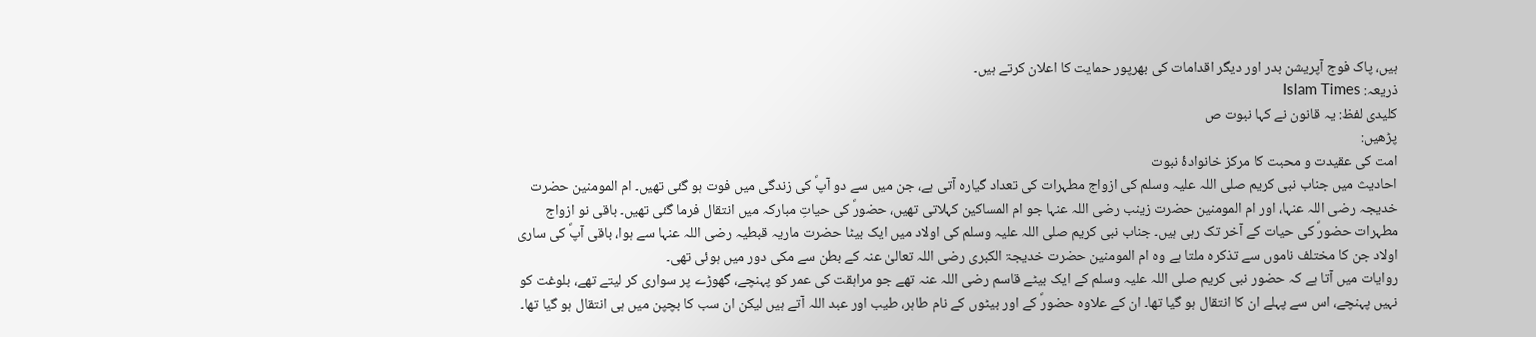ہیں، پاک فوج آپریشن بدر اور دیگر اقدامات کی بھرپور حمایت کا اعلان کرتے ہیں۔
ذریعہ: Islam Times
کلیدی لفظ: یہ قانون نے کہا نبوت ص
پڑھیں:
امت کی عقیدت و محبت کا مرکز خانوادۂ نبوت
احادیث میں جناب نبی کریم صلی اللہ علیہ وسلم کی ازواج مطہرات کی تعداد گیارہ آتی ہے، جن میں سے دو آپؐ کی زندگی میں فوت ہو گئی تھیں۔ ام المومنین حضرت خدیجہ رضی اللہ عنہا، اور ام المومنین حضرت زینب رضی اللہ عنہا جو ام المساکین کہلاتی تھیں، حضورؐ کی حیاتِ مبارکہ میں انتقال فرما گئی تھیں۔ باقی نو ازواج مطہرات حضورؐ کی حیات کے آخر تک رہی ہیں۔ جناب نبی کریم صلی اللہ علیہ وسلم کی اولاد میں ایک بیٹا حضرت ماریہ قبطیہ رضی اللہ عنہا سے ہوا، باقی آپؐ کی ساری اولاد جن کا مختلف ناموں سے تذکرہ ملتا ہے وہ ام المومنین حضرت خدیجۃ الکبری رضی اللہ تعالیٰ عنہ کے بطن سے مکی دور میں ہوئی تھی۔
روایات میں آتا ہے کہ حضور نبی کریم صلی اللہ علیہ وسلم کے ایک بیٹے قاسم رضی اللہ عنہ تھے جو مراہقت کی عمر کو پہنچے، گھوڑے پر سواری کر لیتے تھے، بلوغت کو نہیں پہنچے، اس سے پہلے ان کا انتقال ہو گیا تھا۔ ان کے علاوہ حضورؐ کے اور بیٹوں کے نام طاہر، طیب اور عبد اللہ آتے ہیں لیکن ان سب کا بچپن میں ہی انتقال ہو گیا تھا۔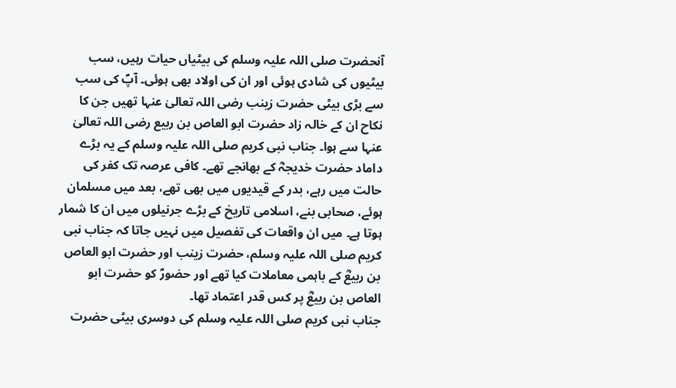آنحضرت صلی اللہ علیہ وسلم کی بیٹیاں حیات رہیں، سب بیٹیوں کی شادی ہوئی اور ان کی اولاد بھی ہوئی۔ آپؐ کی سب سے بڑی بیٹی حضرت زینب رضی اللہ تعالیٰ عنہا تھیں جن کا نکاح ان کے خالہ زاد حضرت ابو العاص بن ربیع رضی اللہ تعالیٰ عنہا سے ہوا۔ جناب نبی کریم صلی اللہ علیہ وسلم کے یہ بڑے داماد حضرت خدیجہؓ کے بھانجے تھے۔ کافی عرصہ تک کفر کی حالت میں رہے، بدر کے قیدیوں میں بھی تھے، بعد میں مسلمان ہوئے، صحابی بنے، اسلامی تاریخ کے بڑے جرنیلوں میں ان کا شمار ہوتا ہے۔ میں ان واقعات کی تفصیل میں نہیں جاتا کہ جناب نبی کریم صلی اللہ علیہ وسلم، حضرت زینب اور حضرت ابو العاص بن ربیعؓ کے باہمی معاملات کیا تھے اور حضورؐ کو حضرت ابو العاص بن ربیعؓ پر کس قدر اعتماد تھا۔
جناب نبی کریم صلی اللہ علیہ وسلم کی دوسری بیٹی حضرت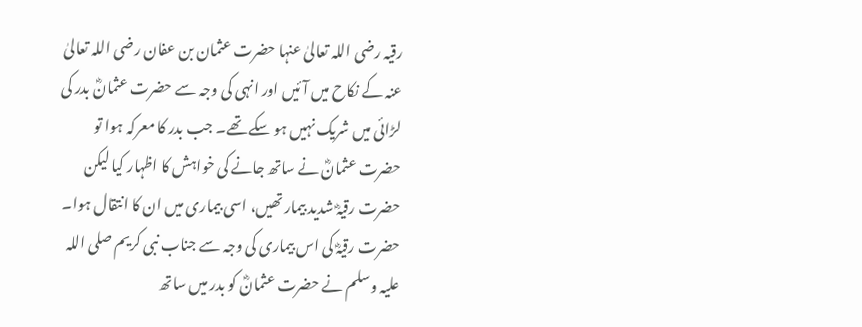رقیہ رضی اللہ تعالیٰ عنہا حضرت عثمان بن عفان رضی اللہ تعالیٰ عنہ کے نکاح میں آئیں اور انہی کی وجہ سے حضرت عثمانؓ بدر کی لڑائی میں شریک نہیں ہو سکے تھے۔ جب بدر کا معرکہ ہوا تو حضرت عثمانؓ نے ساتھ جانے کی خواہش کا اظہار کیا لیکن حضرت رقیہؓ شدید بیمار تھیں، اسی بیماری میں ان کا انتقال ہوا۔ حضرت رقیہؓ کی اس بیماری کی وجہ سے جناب نبی کریم صلی اللہ علیہ وسلم نے حضرت عثمانؓ کو بدر میں ساتھ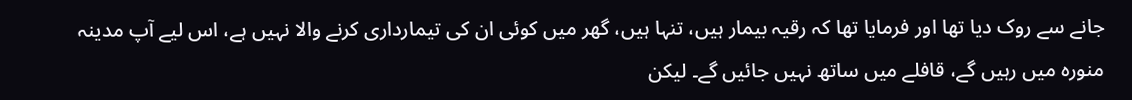جانے سے روک دیا تھا اور فرمایا تھا کہ رقیہ بیمار ہیں، تنہا ہیں، گھر میں کوئی ان کی تیمارداری کرنے والا نہیں ہے، اس لیے آپ مدینہ منورہ میں رہیں گے، قافلے میں ساتھ نہیں جائیں گے۔ لیکن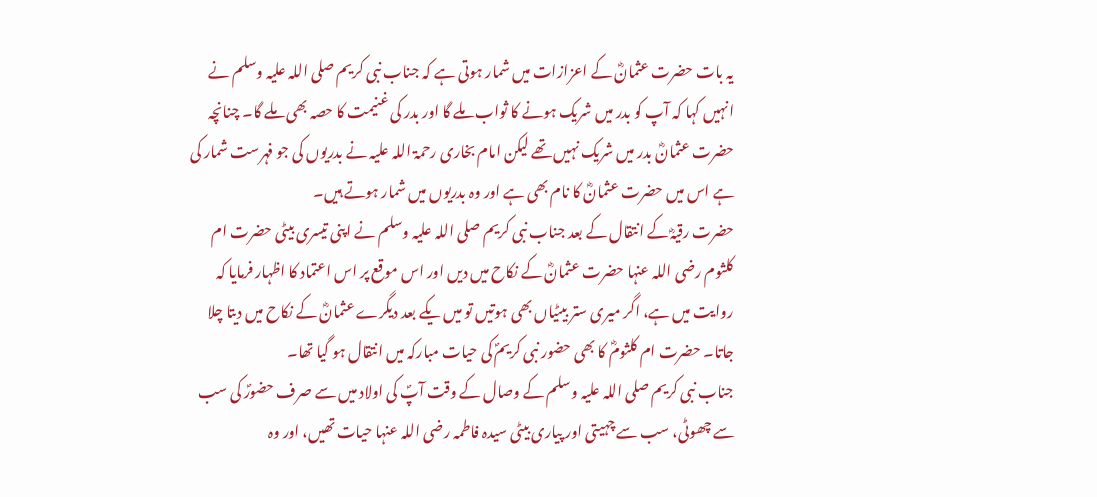یہ بات حضرت عثمانؓ کے اعزازات میں شمار ہوتی ہے کہ جناب نبی کریم صلی اللہ علیہ وسلم نے انہیں کہا کہ آپ کو بدر میں شریک ہونے کا ثواب ملے گا اور بدر کی غنیمت کا حصہ بھی ملے گا۔ چنانچہ حضرت عثمانؓ بدر میں شریک نہیں تھے لیکن امام بخاری رحمۃ اللہ علیہ نے بدریوں کی جو فہرست شمار کی ہے اس میں حضرت عثمانؓ کا نام بھی ہے اور وہ بدریوں میں شمار ہوتے ہیں۔
حضرت رقیہؓ کے انتقال کے بعد جناب نبی کریم صلی اللہ علیہ وسلم نے اپنی تیسری بیٹی حضرت ام کلثوم رضی اللہ عنہا حضرت عثمانؓ کے نکاح میں دیں اور اس موقع پر اس اعتماد کا اظہار فرمایا کہ روایت میں ہے، اگر میری ستر بیٹیاں بھی ہوتیں تو میں یکے بعد دیگرے عثمانؓ کے نکاح میں دیتا چلا جاتا۔ حضرت ام کلثومؓ کا بھی حضور نبی کریمؐ کی حیات مبارکہ میں انتقال ہو گیا تھا۔
جناب نبی کریم صلی اللہ علیہ وسلم کے وصال کے وقت آپؐ کی اولاد میں سے صرف حضورؐ کی سب سے چھوٹی، سب سے چہیتی اور پیاری بیٹی سیدہ فاطمہ رضی اللہ عنہا حیات تھیں، اور وہ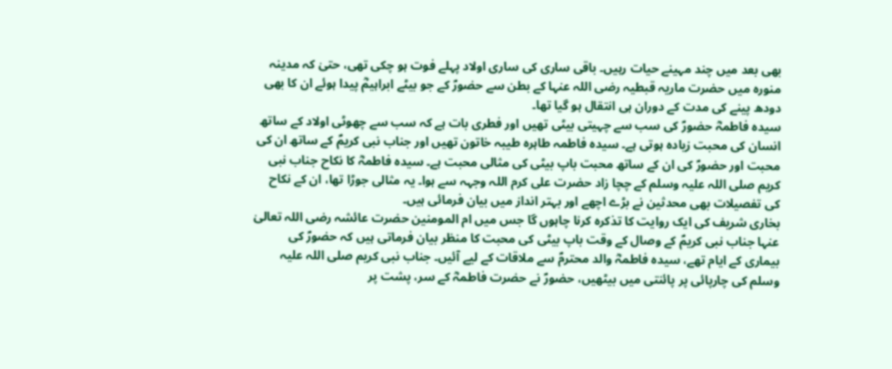بھی بعد میں چند مہینے حیات رہیں۔ باقی ساری کی ساری اولاد پہلے فوت ہو چکی تھی، حتیٰ کہ مدینہ منورہ میں حضرت ماریہ قبطیہ رضی اللہ عنہا کے بطن سے حضورؐ کے جو بیٹے ابراہیمؓ پیدا ہوئے ان کا بھی دودھ پینے کی مدت کے دوران ہی انتقال ہو گیا تھا۔
سیدہ فاطمہؓ حضورؐ کی سب سے چہیتی بیٹی تھیں اور فطری بات ہے کہ سب سے چھوٹی اولاد کے ساتھ انسان کی محبت زیادہ ہوتی ہے۔ سیدہ فاطمہ طاہرہ طیبہ خاتون تھیں اور جناب نبی کریمؐ کے ساتھ ان کی محبت اور حضورؐ کی ان کے ساتھ محبت باپ بیٹی کی مثالی محبت ہے۔ سیدہ فاطمہؓ کا نکاح جناب نبی کریم صلی اللہ علیہ وسلم کے چچا زاد حضرت علی کرم اللہ وجہہ سے ہوا۔ یہ مثالی جوڑا تھا، ان کے نکاح کی تفصیلات بھی محدثین نے بڑے اچھے اور بہتر انداز میں بیان فرمائی ہیں۔
بخاری شریف کی ایک روایت کا تذکرہ کرنا چاہوں گا جس میں ام المومنین حضرت عائشہ رضی اللہ تعالیٰ عنہا جناب نبی کریمؐ کے وصال کے وقت باپ بیٹی کی محبت کا منظر بیان فرماتی ہیں کہ حضورؐ کی بیماری کے ایام تھے، سیدہ فاطمہؓ والد محترمؐ سے ملاقات کے لیے آئیں۔ جناب نبی کریم صلی اللہ علیہ وسلم کی چارپائی پر پائنتی میں بیٹھیں، حضورؐ نے حضرت فاطمہؓ کے سر، پشت پر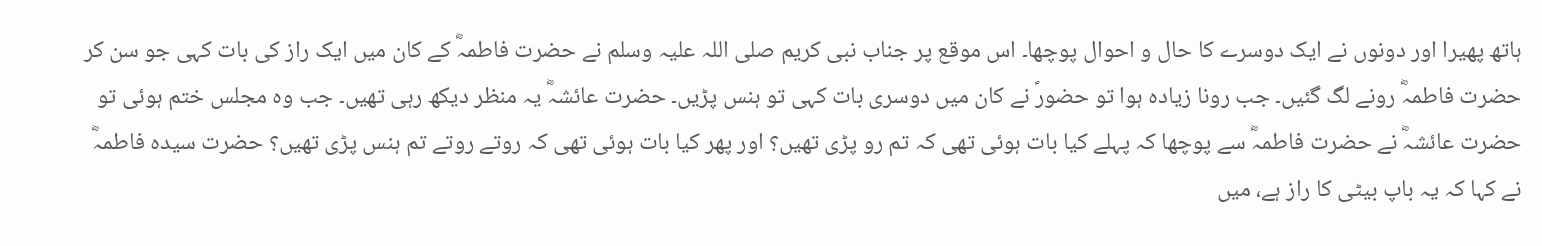ہاتھ پھیرا اور دونوں نے ایک دوسرے کا حال و احوال پوچھا۔ اس موقع پر جناب نبی کریم صلی اللہ علیہ وسلم نے حضرت فاطمہؓ کے کان میں ایک راز کی بات کہی جو سن کر حضرت فاطمہؓ رونے لگ گئیں۔ جب رونا زیادہ ہوا تو حضورؐ نے کان میں دوسری بات کہی تو ہنس پڑیں۔ حضرت عائشہؓ یہ منظر دیکھ رہی تھیں۔ جب وہ مجلس ختم ہوئی تو حضرت عائشہؓ نے حضرت فاطمہؓ سے پوچھا کہ پہلے کیا بات ہوئی تھی کہ تم رو پڑی تھیں؟ اور پھر کیا بات ہوئی تھی کہ روتے روتے تم ہنس پڑی تھیں؟ حضرت سیدہ فاطمہؓ نے کہا کہ یہ باپ بیٹی کا راز ہے، میں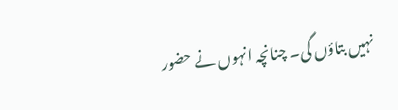نہیں بتاؤں گی۔ چنانچہ انہوں نے حضور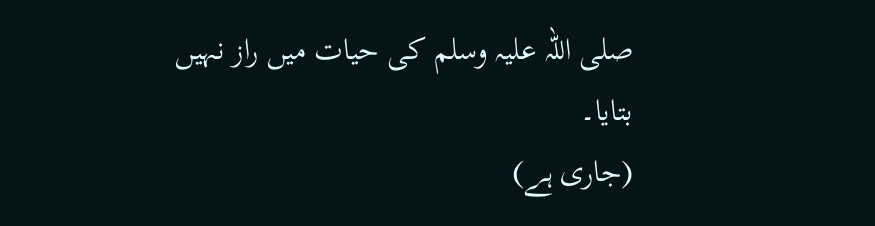صلی اللہ علیہ وسلم کی حیات میں راز نہیں بتایا۔
(جاری ہے)